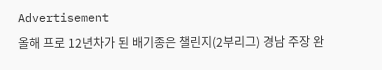Advertisement
올해 프로 12년차가 된 배기종은 챌린지(2부리그) 경남 주장 완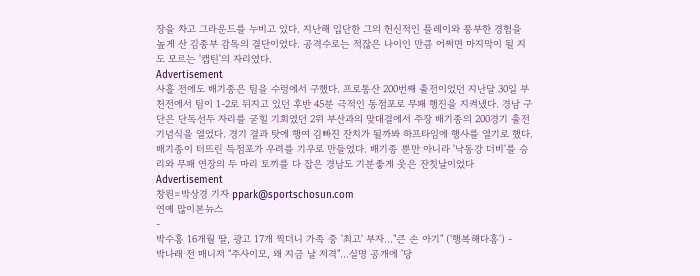장을 차고 그라운드를 누비고 있다. 지난해 입단한 그의 헌신적인 플레이와 풍부한 경험을 높게 산 김종부 감독의 결단이었다. 공격수로는 적잖은 나이인 만큼 어쩌면 마지막이 될 지도 모르는 '캡틴'의 자리였다.
Advertisement
사흘 전에도 배기종은 팀을 수렁에서 구했다. 프로통산 200번째 출전이었던 지난달 30일 부천전에서 팀이 1-2로 뒤지고 있던 후반 45분 극적인 동점포로 무패 행진을 지켜냈다. 경남 구단은 단독선두 자리를 굳힐 기회였던 2위 부산과의 맞대결에서 주장 배기종의 200경기 출전 기념식을 열었다. 경기 결과 탓에 행여 김빠진 잔치가 될까봐 하프타임에 행사를 열기로 했다. 배기종이 터뜨린 득점포가 우려를 기우로 만들었다. 배기종 뿐만 아니라 '낙동강 더비'를 승리와 무패 연장의 두 마리 토끼를 다 잡은 경남도 기분좋게 웃은 잔칫날이었다
Advertisement
창원=박상경 기자 ppark@sportschosun.com
연예 많이본뉴스
-
박수홍 16개월 딸, 광고 17개 찍더니 가족 중 '최고' 부자..."큰 손 아기" ('행복해다홍') -
박나래 전 매니저 "주사이모, 왜 지금 날 저격"…실명 공개에 '당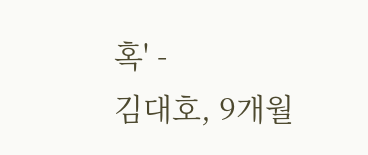혹' -
김대호, 9개월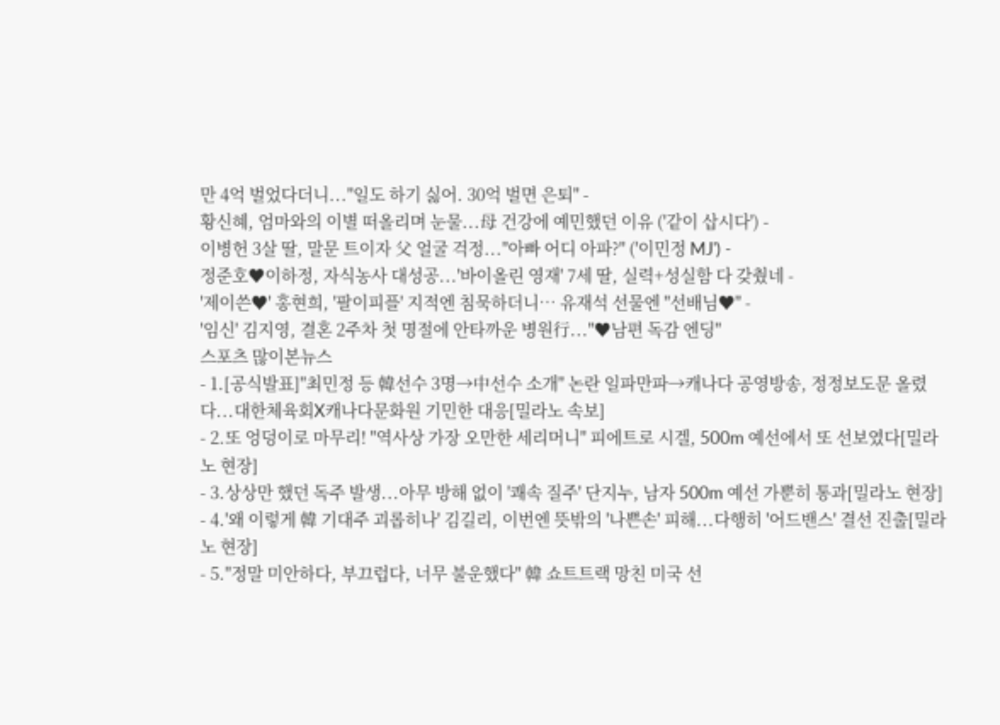만 4억 벌었다더니..."일도 하기 싫어. 30억 벌면 은퇴" -
황신혜, 엄마와의 이별 떠올리며 눈물...母 건강에 예민했던 이유 ('같이 삽시다') -
이병헌 3살 딸, 말문 트이자 父 얼굴 걱정..."아빠 어디 아파?" ('이민정 MJ') -
정준호♥이하정, 자식농사 대성공...'바이올린 영재' 7세 딸, 실력+성실함 다 갖췄네 -
'제이쓴♥' 홍현희, '팔이피플' 지적엔 침묵하더니… 유재석 선물엔 "선배님♥" -
'임신' 김지영, 결혼 2주차 첫 명절에 안타까운 병원行..."♥남편 독감 엔딩"
스포츠 많이본뉴스
- 1.[공식발표]"최민정 등 韓선수 3명→中선수 소개" 논란 일파만파→캐나다 공영방송, 정정보도문 올렸다...대한체육회X캐나다문화원 기민한 대응[밀라노 속보]
- 2.또 엉덩이로 마무리! "역사상 가장 오만한 세리머니" 피에트로 시겔, 500m 예선에서 또 선보였다[밀라노 현장]
- 3.상상만 했던 독주 발생...아무 방해 없이 '쾌속 질주' 단지누, 남자 500m 예선 가뿐히 통과[밀라노 현장]
- 4.'왜 이렇게 韓 기대주 괴롭히나' 김길리, 이번엔 뜻밖의 '나쁜손' 피해...다행히 '어드밴스' 결선 진출[밀라노 현장]
- 5."정말 미안하다, 부끄럽다, 너무 불운했다" 韓 쇼트트랙 망친 미국 선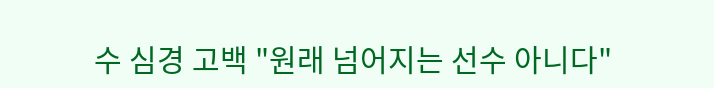수 심경 고백 "원래 넘어지는 선수 아니다"